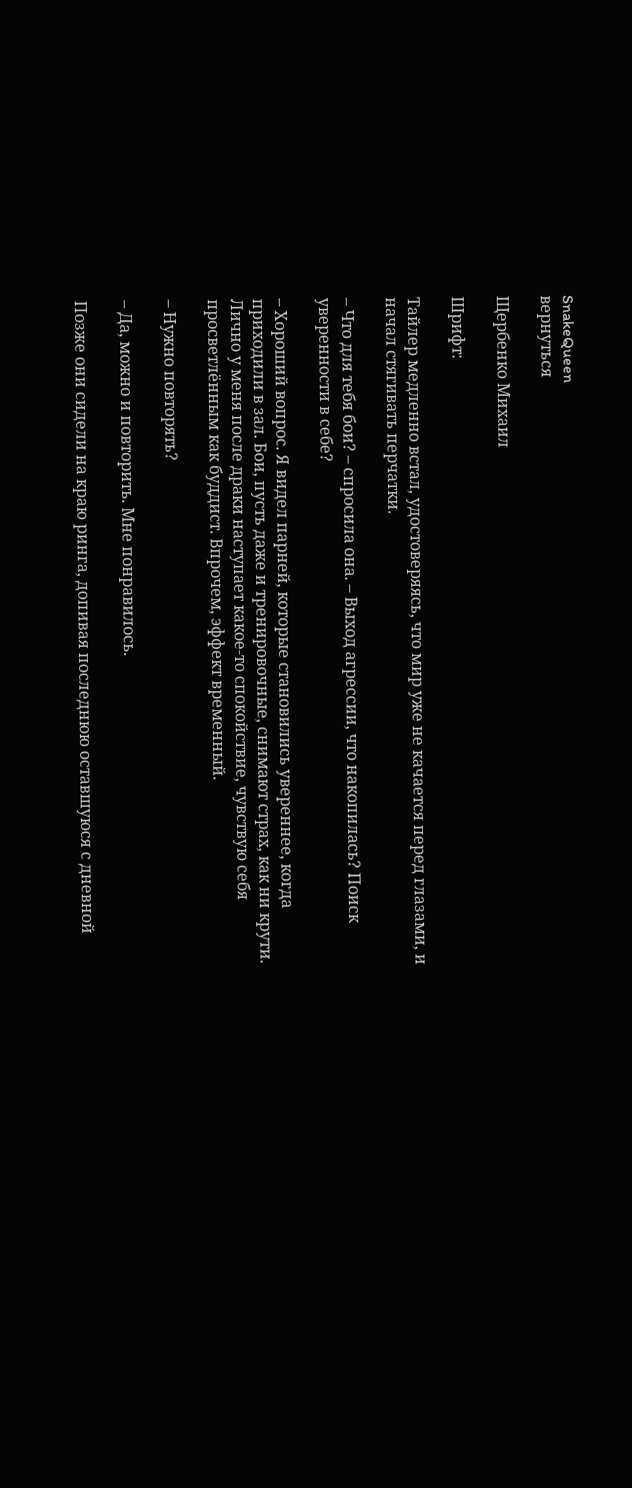SnakeQueen
вернуться

Щербенко Михаил

Шрифт:

Тайлер медленно встал, удостоверяясь, что мир уже не качается перед глазами, и начал стягивать перчатки.

– Что для тебя бои? – спросила она. – Выход агрессии, что накопилась? Поиск уверенности в себе?

– Хороший вопрос. Я видел парней, которые становились увереннее, когда приходили в зал. Бои, пусть даже и тренировочные, снимают страх, как ни крути. Лично у меня после драки наступает какое-то спокойствие, чувствую себя просветлённым как буддист. Впрочем, эффект временный.

– Нужно повторять?

– Да, можно и повторить. Мне понравилось.

Позже они сидели на краю ринга, допивая последнюю оставшуюся с дневной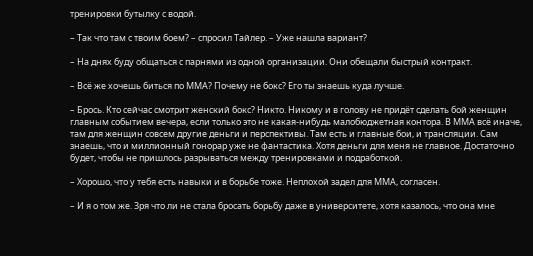тренировки бутылку с водой.

– Так что там с твоим боем? – спросил Тайлер. – Уже нашла вариант?

– На днях буду общаться с парнями из одной организации. Они обещали быстрый контракт.

– Всё же хочешь биться по ММА? Почему не бокс? Его ты знаешь куда лучше.

– Брось. Кто сейчас смотрит женский бокс? Никто. Никому и в голову не придёт сделать бой женщин главным событием вечера, если только это не какая-нибудь малобюджетная контора. В ММА всё иначе, там для женщин совсем другие деньги и перспективы. Там есть и главные бои, и трансляции. Сам знаешь, что и миллионный гонорар уже не фантастика. Хотя деньги для меня не главное. Достаточно будет, чтобы не пришлось разрываться между тренировками и подработкой.

– Хорошо, что у тебя есть навыки и в борьбе тоже. Неплохой задел для ММА, согласен.

– И я о том же. Зря что ли не стала бросать борьбу даже в университете, хотя казалось, что она мне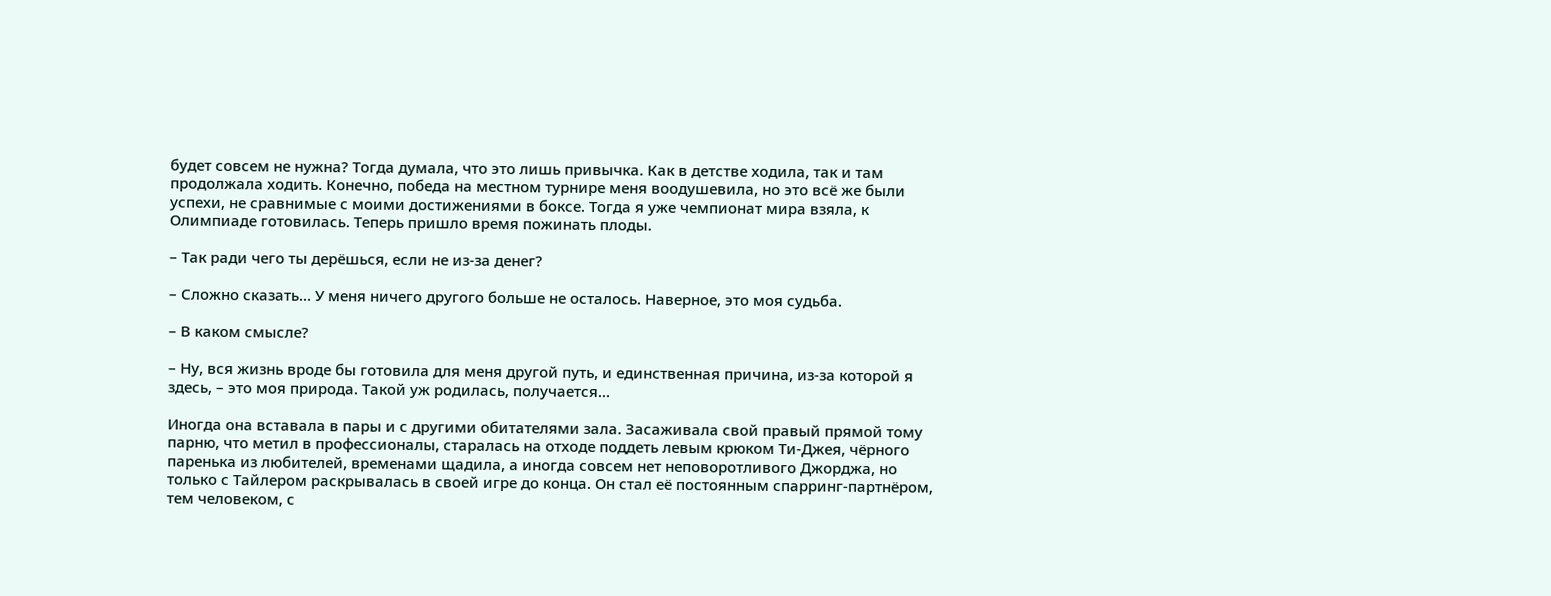будет совсем не нужна? Тогда думала, что это лишь привычка. Как в детстве ходила, так и там продолжала ходить. Конечно, победа на местном турнире меня воодушевила, но это всё же были успехи, не сравнимые с моими достижениями в боксе. Тогда я уже чемпионат мира взяла, к Олимпиаде готовилась. Теперь пришло время пожинать плоды.

– Так ради чего ты дерёшься, если не из-за денег?

– Сложно сказать… У меня ничего другого больше не осталось. Наверное, это моя судьба.

– В каком смысле?

– Ну, вся жизнь вроде бы готовила для меня другой путь, и единственная причина, из-за которой я здесь, – это моя природа. Такой уж родилась, получается…

Иногда она вставала в пары и с другими обитателями зала. Засаживала свой правый прямой тому парню, что метил в профессионалы, старалась на отходе поддеть левым крюком Ти-Джея, чёрного паренька из любителей, временами щадила, а иногда совсем нет неповоротливого Джорджа, но только с Тайлером раскрывалась в своей игре до конца. Он стал её постоянным спарринг-партнёром, тем человеком, с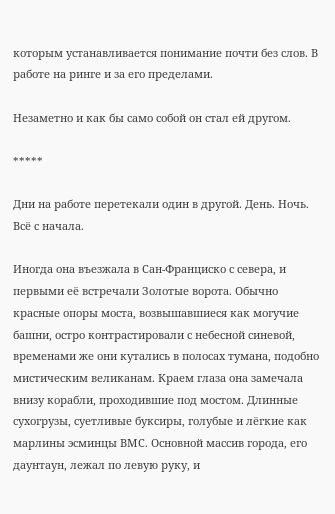которым устанавливается понимание почти без слов. В работе на ринге и за его пределами.

Незаметно и как бы само собой он стал ей другом.

*****

Дни на работе перетекали один в другой. День. Ночь. Всё с начала.

Иногда она въезжала в Сан-Франциско с севера, и первыми её встречали Золотые ворота. Обычно красные опоры моста, возвышавшиеся как могучие башни, остро контрастировали с небесной синевой, временами же они кутались в полосах тумана, подобно мистическим великанам. Краем глаза она замечала внизу корабли, проходившие под мостом. Длинные сухогрузы, суетливые буксиры, голубые и лёгкие как марлины эсминцы ВМС. Основной массив города, его даунтаун, лежал по левую руку, и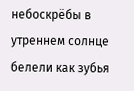небоскрёбы в утреннем солнце белели как зубья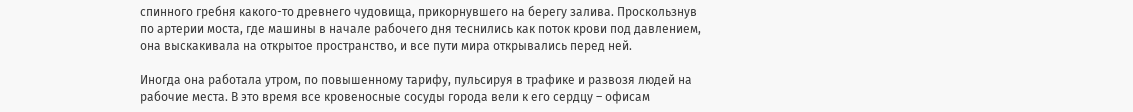спинного гребня какого-то древнего чудовища, прикорнувшего на берегу залива. Проскользнув по артерии моста, где машины в начале рабочего дня теснились как поток крови под давлением, она выскакивала на открытое пространство, и все пути мира открывались перед ней.

Иногда она работала утром, по повышенному тарифу, пульсируя в трафике и развозя людей на рабочие места. В это время все кровеносные сосуды города вели к его сердцу – офисам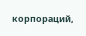корпораций,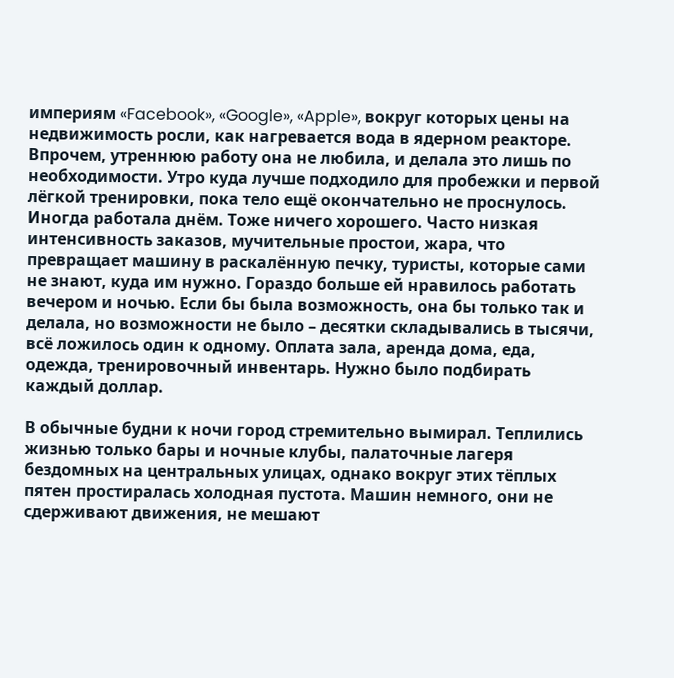империям «Facebook», «Google», «Apple», вокруг которых цены на недвижимость росли, как нагревается вода в ядерном реакторе. Впрочем, утреннюю работу она не любила, и делала это лишь по необходимости. Утро куда лучше подходило для пробежки и первой лёгкой тренировки, пока тело ещё окончательно не проснулось. Иногда работала днём. Тоже ничего хорошего. Часто низкая интенсивность заказов, мучительные простои, жара, что превращает машину в раскалённую печку, туристы, которые сами не знают, куда им нужно. Гораздо больше ей нравилось работать вечером и ночью. Если бы была возможность, она бы только так и делала, но возможности не было – десятки складывались в тысячи, всё ложилось один к одному. Оплата зала, аренда дома, еда, одежда, тренировочный инвентарь. Нужно было подбирать каждый доллар.

В обычные будни к ночи город стремительно вымирал. Теплились жизнью только бары и ночные клубы, палаточные лагеря бездомных на центральных улицах, однако вокруг этих тёплых пятен простиралась холодная пустота. Машин немного, они не сдерживают движения, не мешают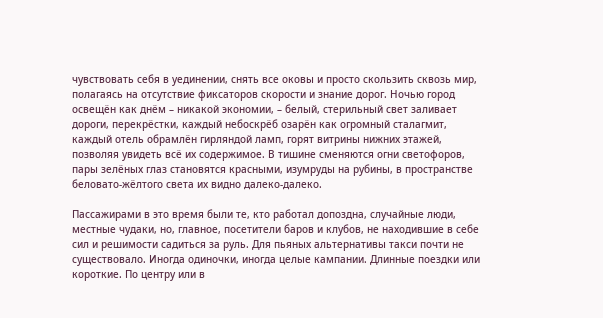чувствовать себя в уединении, снять все оковы и просто скользить сквозь мир, полагаясь на отсутствие фиксаторов скорости и знание дорог. Ночью город освещён как днём – никакой экономии, – белый, стерильный свет заливает дороги, перекрёстки, каждый небоскрёб озарён как огромный сталагмит, каждый отель обрамлён гирляндой ламп, горят витрины нижних этажей, позволяя увидеть всё их содержимое. В тишине сменяются огни светофоров, пары зелёных глаз становятся красными, изумруды на рубины, в пространстве беловато-жёлтого света их видно далеко-далеко.

Пассажирами в это время были те, кто работал допоздна, случайные люди, местные чудаки, но, главное, посетители баров и клубов, не находившие в себе сил и решимости садиться за руль. Для пьяных альтернативы такси почти не существовало. Иногда одиночки, иногда целые кампании. Длинные поездки или короткие. По центру или в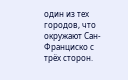один из тех городов, что окружают Сан-Франциско с трёх сторон.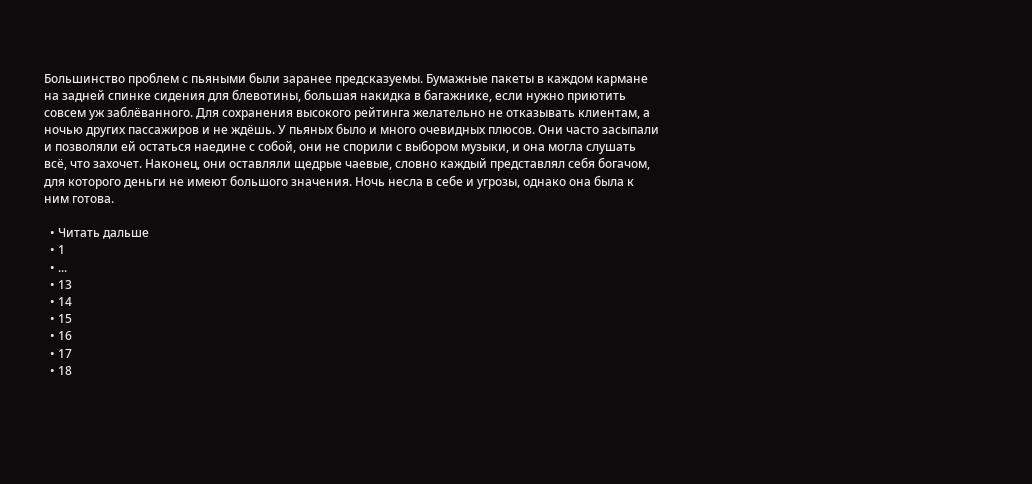Большинство проблем с пьяными были заранее предсказуемы. Бумажные пакеты в каждом кармане на задней спинке сидения для блевотины, большая накидка в багажнике, если нужно приютить совсем уж заблёванного. Для сохранения высокого рейтинга желательно не отказывать клиентам, а ночью других пассажиров и не ждёшь. У пьяных было и много очевидных плюсов. Они часто засыпали и позволяли ей остаться наедине с собой, они не спорили с выбором музыки, и она могла слушать всё, что захочет. Наконец, они оставляли щедрые чаевые, словно каждый представлял себя богачом, для которого деньги не имеют большого значения. Ночь несла в себе и угрозы, однако она была к ним готова.

  • Читать дальше
  • 1
  • ...
  • 13
  • 14
  • 15
  • 16
  • 17
  • 18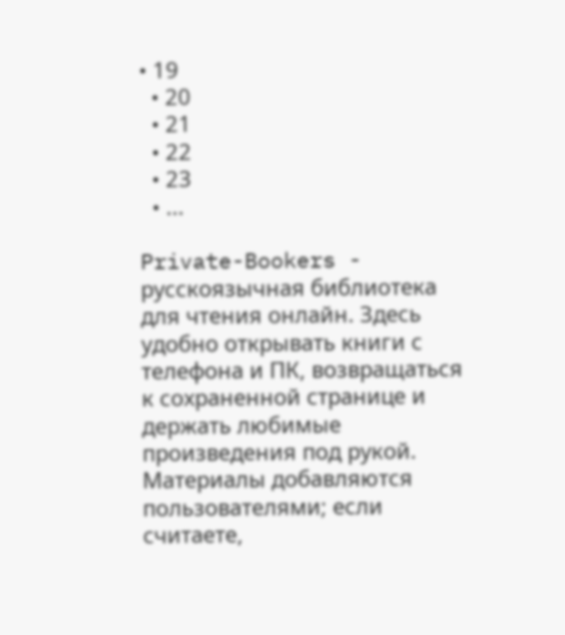• 19
  • 20
  • 21
  • 22
  • 23
  • ...

Private-Bookers - русскоязычная библиотека для чтения онлайн. Здесь удобно открывать книги с телефона и ПК, возвращаться к сохраненной странице и держать любимые произведения под рукой. Материалы добавляются пользователями; если считаете,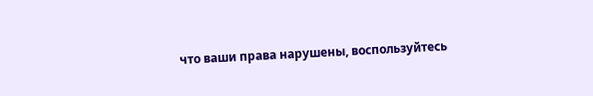что ваши права нарушены, воспользуйтесь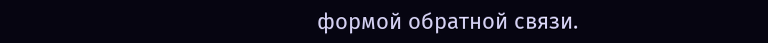формой обратной связи.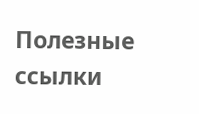Полезные ссылки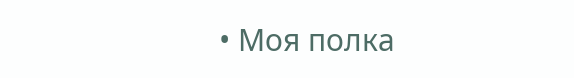• Моя полка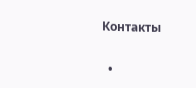Контакты

  •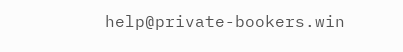help@private-bookers.win